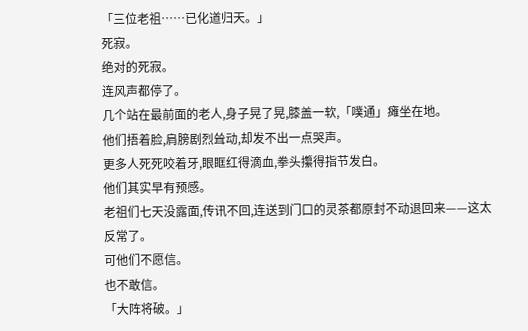「三位老祖……已化道归天。」
死寂。
绝对的死寂。
连风声都停了。
几个站在最前面的老人,身子晃了晃,膝盖一软,「噗通」瘫坐在地。
他们捂着脸,肩膀剧烈耸动,却发不出一点哭声。
更多人死死咬着牙,眼眶红得滴血,拳头攥得指节发白。
他们其实早有预感。
老祖们七天没露面,传讯不回,连送到门口的灵茶都原封不动退回来——这太反常了。
可他们不愿信。
也不敢信。
「大阵将破。」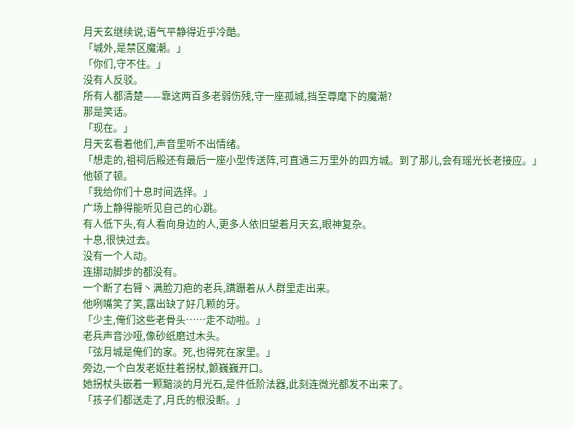月天玄继续说,语气平静得近乎冷酷。
「城外,是禁区魔潮。」
「你们,守不住。」
没有人反驳。
所有人都清楚——靠这两百多老弱伤残,守一座孤城,挡至尊麾下的魔潮?
那是笑话。
「现在。」
月天玄看着他们,声音里听不出情绪。
「想走的,祖祠后殿还有最后一座小型传送阵,可直通三万里外的四方城。到了那儿,会有瑶光长老接应。」
他顿了顿。
「我给你们十息时间选择。」
广场上静得能听见自己的心跳。
有人低下头,有人看向身边的人,更多人依旧望着月天玄,眼神复杂。
十息,很快过去。
没有一个人动。
连挪动脚步的都没有。
一个断了右臂丶满脸刀疤的老兵,蹒跚着从人群里走出来。
他咧嘴笑了笑,露出缺了好几颗的牙。
「少主,俺们这些老骨头……走不动啦。」
老兵声音沙哑,像砂纸磨过木头。
「弦月城是俺们的家。死,也得死在家里。」
旁边,一个白发老妪拄着拐杖,颤巍巍开口。
她拐杖头嵌着一颗黯淡的月光石,是件低阶法器,此刻连微光都发不出来了。
「孩子们都送走了,月氏的根没断。」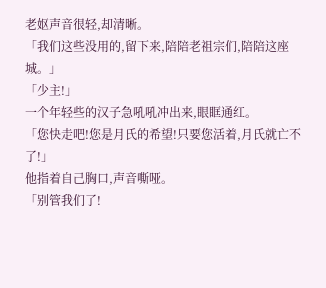老妪声音很轻,却清晰。
「我们这些没用的,留下来,陪陪老祖宗们,陪陪这座城。」
「少主!」
一个年轻些的汉子急吼吼冲出来,眼眶通红。
「您快走吧!您是月氏的希望!只要您活着,月氏就亡不了!」
他指着自己胸口,声音嘶哑。
「别管我们了!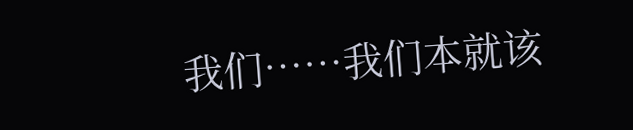我们……我们本就该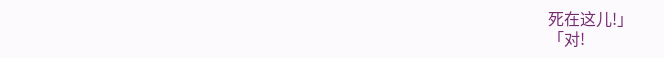死在这儿!」
「对!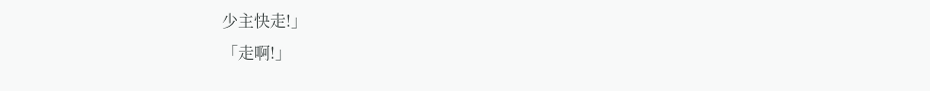少主快走!」
「走啊!」